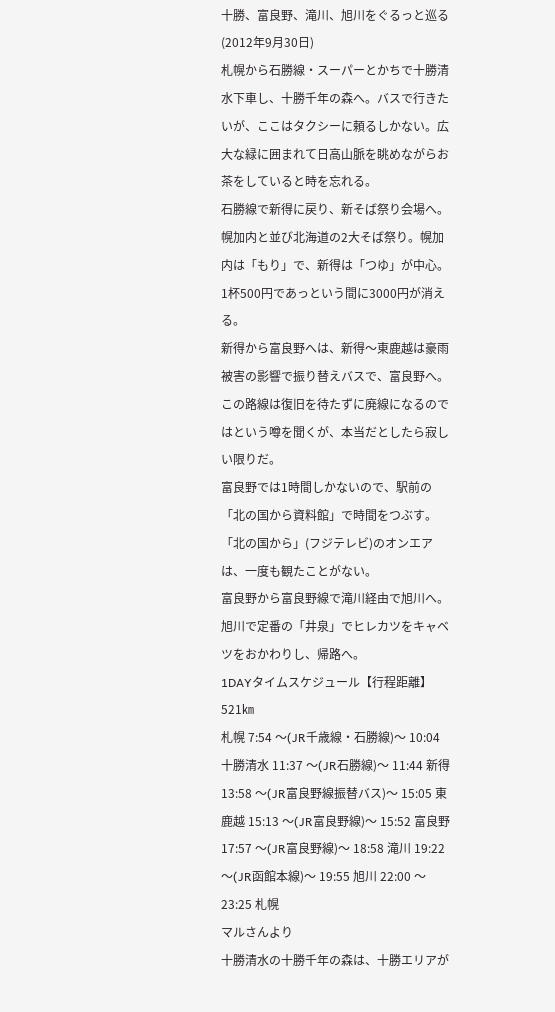十勝、富良野、滝川、旭川をぐるっと巡る(2012年9月30日)
札幌から石勝線・スーパーとかちで十勝清水下車し、十勝千年の森へ。バスで行きたいが、ここはタクシーに頼るしかない。広大な緑に囲まれて日高山脈を眺めながらお茶をしていると時を忘れる。
石勝線で新得に戻り、新そば祭り会場へ。幌加内と並び北海道の2大そば祭り。幌加内は「もり」で、新得は「つゆ」が中心。1杯500円であっという間に3000円が消える。
新得から富良野へは、新得〜東鹿越は豪雨被害の影響で振り替えバスで、富良野へ。この路線は復旧を待たずに廃線になるのではという噂を聞くが、本当だとしたら寂しい限りだ。
富良野では1時間しかないので、駅前の「北の国から資料館」で時間をつぶす。「北の国から」(フジテレビ)のオンエアは、一度も観たことがない。
富良野から富良野線で滝川経由で旭川へ。旭川で定番の「井泉」でヒレカツをキャベツをおかわりし、帰路へ。
1DAYタイムスケジュール【行程距離】521㎞
札幌 7:54 〜(JR千歳線・石勝線)〜 10:04 十勝清水 11:37 〜(JR石勝線)〜 11:44 新得 13:58 〜(JR富良野線振替バス)〜 15:05 東鹿越 15:13 〜(JR富良野線)〜 15:52 富良野 17:57 〜(JR富良野線)〜 18:58 滝川 19:22 〜(JR函館本線)〜 19:55 旭川 22:00 〜 23:25 札幌
マルさんより
十勝清水の十勝千年の森は、十勝エリアが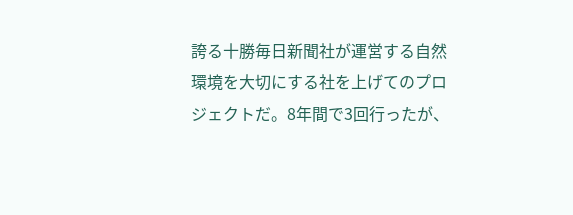誇る十勝毎日新聞社が運営する自然環境を大切にする社を上げてのプロジェクトだ。8年間で3回行ったが、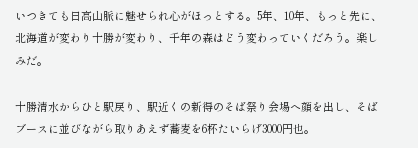いつきても日高山脈に魅せられ心がほっとする。5年、10年、もっと先に、北海道が変わり十勝が変わり、千年の森はどう変わっていくだろう。楽しみだ。

十勝清水からひと駅戻り、駅近くの新得のそば祭り会場へ顔を出し、そばブースに並びながら取りあえず蕎麦を6杯たいらげ3000円也。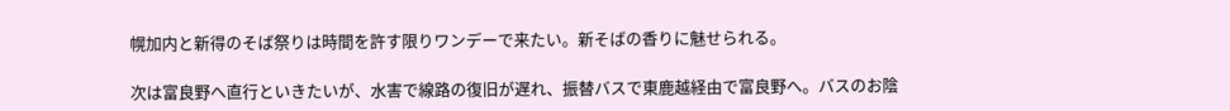幌加内と新得のそば祭りは時間を許す限りワンデーで来たい。新そばの香りに魅せられる。

次は富良野へ直行といきたいが、水害で線路の復旧が遅れ、振替バスで東鹿越経由で富良野へ。バスのお陰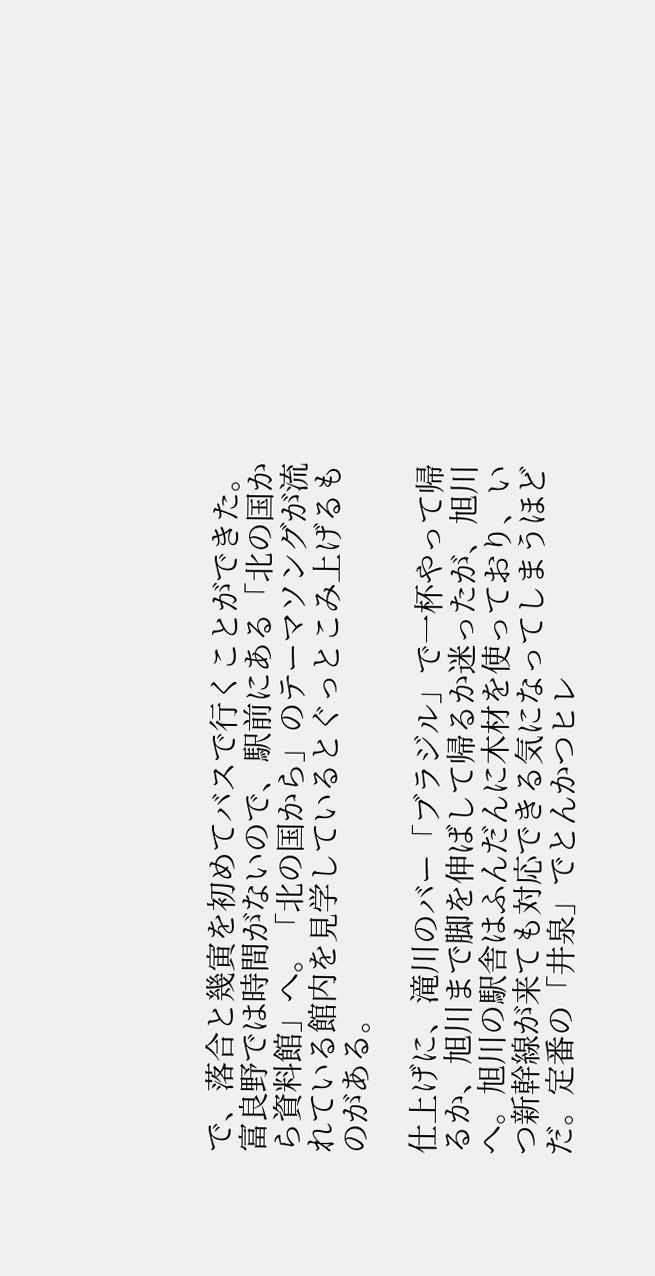で、落合と幾寅を初めてバスで行くことができた。富良野では時間がないので、駅前にある「北の国から資料館」へ。「北の国から」のテーマソングが流れている館内を見学しているとぐっとこみ上げるものがある。

仕上げに、滝川のバー「ブラジル」で一杯やって帰るか、旭川まで脚を伸ばして帰るか迷ったが、旭川へ。旭川の駅舎はふんだんに木材を使っており、いつ新幹線が来ても対応できる気になってしまうほどだ。定番の「井泉」でとんかつヒレ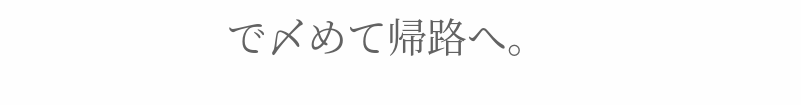で〆めて帰路へ。